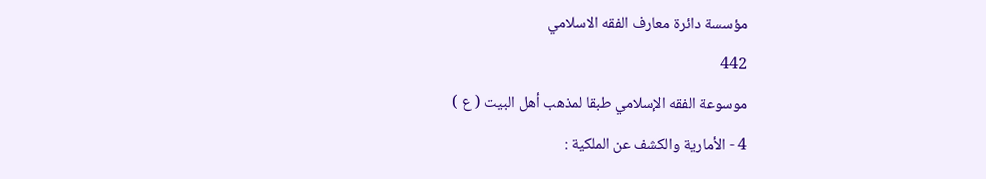مؤسسة دائرة معارف الفقه الاسلامي
442
موسوعة الفقه الإسلامي طبقا لمذهب أهل البيت ( ع )
4 - الأمارية والكشف عن الملكية :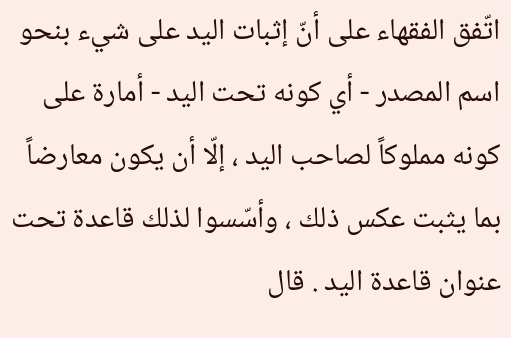اتّفق الفقهاء على أنّ إثبات اليد على شيء بنحو اسم المصدر - أي كونه تحت اليد - أمارة على كونه مملوكاً لصاحب اليد ، إلّا أن يكون معارضاً بما يثبت عكس ذلك ، وأسّسوا لذلك قاعدة تحت عنوان قاعدة اليد . قال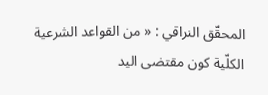المحقّق النراقي : « من القواعد الشرعية الكلّية كون مقتضى اليد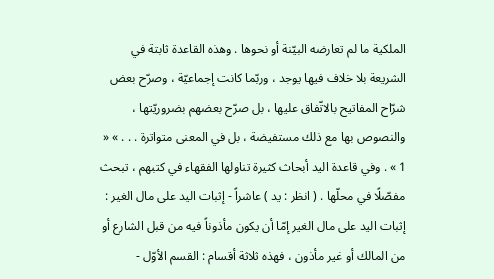الملكية ما لم تعارضه البيّنة أو نحوها . وهذه القاعدة ثابتة في الشريعة بلا خلاف فيها يوجد ، وربّما كانت إجماعيّة ، وصرّح بعض شرّاح المفاتيح بالاتّفاق عليها ، بل صرّح بعضهم بضروريّتها ، والنصوص بها مع ذلك مستفيضة ، بل في المعنى متواترة . . . » « 1 » . وفي قاعدة اليد أبحاث كثيرة تناولها الفقهاء في كتبهم ، تبحث مفصّلًا في محلّها . ( انظر : يد ) عاشراً - إثبات اليد على مال الغير : إثبات اليد على مال الغير إمّا أن يكون مأذوناً فيه من قبل الشارع أو من المالك أو غير مأذون ، فهذه ثلاثة أقسام : القسم الأوّل -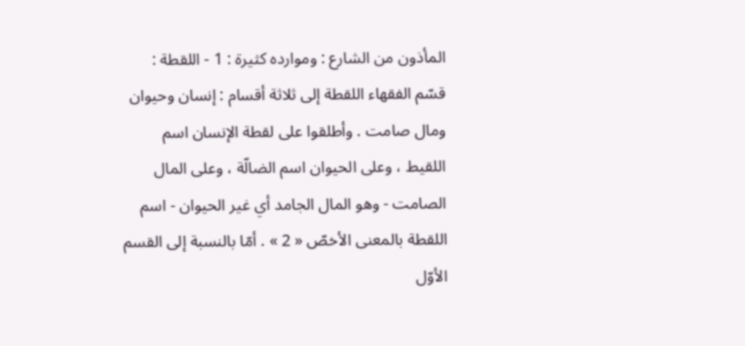المأذون من الشارع : وموارده كثيرة : 1 - اللقطة : قسّم الفقهاء اللقطة إلى ثلاثة أقسام : إنسان وحيوان ومال صامت . وأطلقوا على لقطة الإنسان اسم اللقيط ، وعلى الحيوان اسم الضالّة ، وعلى المال الصامت - وهو المال الجامد أي غير الحيوان - اسم اللقطة بالمعنى الأخصّ « 2 » . أمّا بالنسبة إلى القسم الأوّل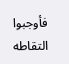فأوجبوا التقاطه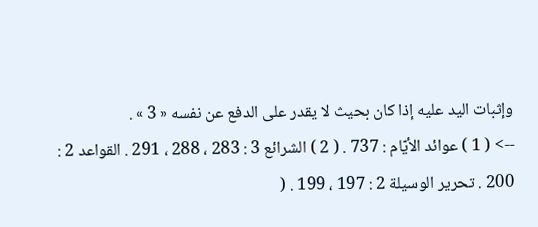وإثبات اليد عليه إذا كان بحيث لا يقدر على الدفع عن نفسه « 3 » .
--> ( 1 ) عوائد الأيّام : 737 . ( 2 ) الشرائع 3 : 283 ، 288 ، 291 . القواعد 2 : 200 . تحرير الوسيلة 2 : 197 ، 199 . (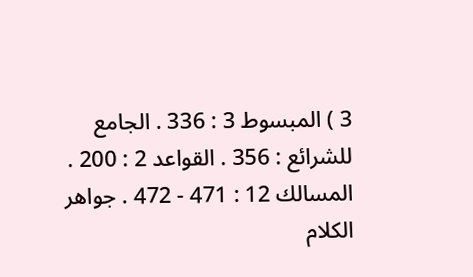3 ) المبسوط 3 : 336 . الجامع للشرائع : 356 . القواعد 2 : 200 . المسالك 12 : 471 - 472 . جواهر الكلام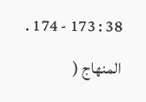38 : 173 - 174 . المنهاج (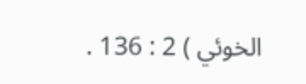الخوئي ) 2 : 136 .